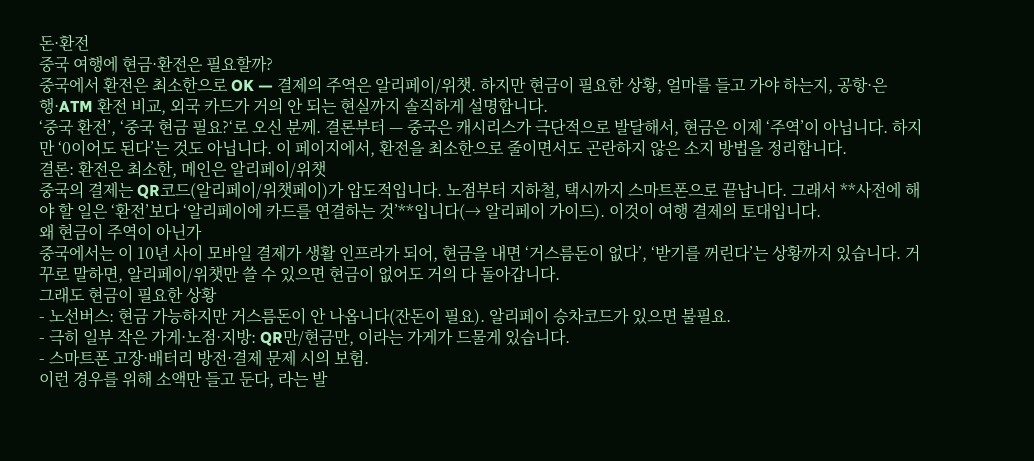돈·환전
중국 여행에 현금·환전은 필요할까?
중국에서 환전은 최소한으로 OK — 결제의 주역은 알리페이/위챗. 하지만 현금이 필요한 상황, 얼마를 들고 가야 하는지, 공항·은행·ATM 환전 비교, 외국 카드가 거의 안 되는 현실까지 솔직하게 설명합니다.
‘중국 환전’, ‘중국 현금 필요?‘로 오신 분께. 결론부터 — 중국은 캐시리스가 극단적으로 발달해서, 현금은 이제 ‘주역’이 아닙니다. 하지만 ‘0이어도 된다’는 것도 아닙니다. 이 페이지에서, 환전을 최소한으로 줄이면서도 곤란하지 않은 소지 방법을 정리합니다.
결론: 환전은 최소한, 메인은 알리페이/위챗
중국의 결제는 QR코드(알리페이/위챗페이)가 압도적입니다. 노점부터 지하철, 택시까지 스마트폰으로 끝납니다. 그래서 **사전에 해야 할 일은 ‘환전’보다 ‘알리페이에 카드를 연결하는 것’**입니다(→ 알리페이 가이드). 이것이 여행 결제의 토대입니다.
왜 현금이 주역이 아닌가
중국에서는 이 10년 사이 모바일 결제가 생활 인프라가 되어, 현금을 내면 ‘거스름돈이 없다’, ‘받기를 꺼린다’는 상황까지 있습니다. 거꾸로 말하면, 알리페이/위챗만 쓸 수 있으면 현금이 없어도 거의 다 돌아갑니다.
그래도 현금이 필요한 상황
- 노선버스: 현금 가능하지만 거스름돈이 안 나옵니다(잔돈이 필요). 알리페이 승차코드가 있으면 불필요.
- 극히 일부 작은 가게·노점·지방: QR만/현금만, 이라는 가게가 드물게 있습니다.
- 스마트폰 고장·배터리 방전·결제 문제 시의 보험.
이런 경우를 위해 소액만 들고 둔다, 라는 발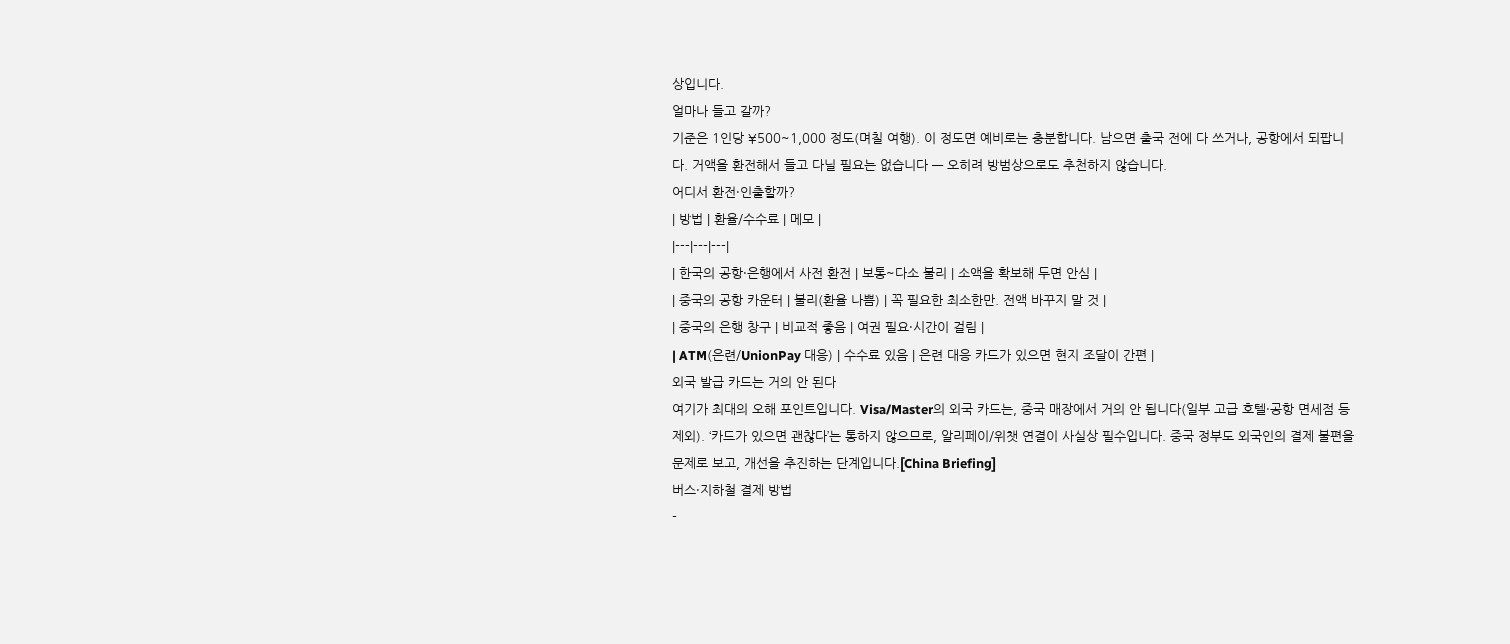상입니다.
얼마나 들고 갈까?
기준은 1인당 ¥500~1,000 정도(며칠 여행). 이 정도면 예비로는 충분합니다. 남으면 출국 전에 다 쓰거나, 공항에서 되팝니다. 거액을 환전해서 들고 다닐 필요는 없습니다 — 오히려 방범상으로도 추천하지 않습니다.
어디서 환전·인출할까?
| 방법 | 환율/수수료 | 메모 |
|---|---|---|
| 한국의 공항·은행에서 사전 환전 | 보통~다소 불리 | 소액을 확보해 두면 안심 |
| 중국의 공항 카운터 | 불리(환율 나쁨) | 꼭 필요한 최소한만. 전액 바꾸지 말 것 |
| 중국의 은행 창구 | 비교적 좋음 | 여권 필요·시간이 걸림 |
| ATM(은련/UnionPay 대응) | 수수료 있음 | 은련 대응 카드가 있으면 현지 조달이 간편 |
외국 발급 카드는 거의 안 된다
여기가 최대의 오해 포인트입니다. Visa/Master의 외국 카드는, 중국 매장에서 거의 안 됩니다(일부 고급 호텔·공항 면세점 등 제외). ‘카드가 있으면 괜찮다’는 통하지 않으므로, 알리페이/위챗 연결이 사실상 필수입니다. 중국 정부도 외국인의 결제 불편을 문제로 보고, 개선을 추진하는 단계입니다.[China Briefing]
버스·지하철 결제 방법
-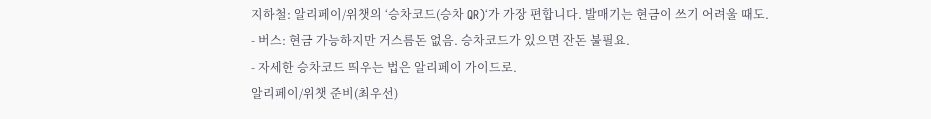지하철: 알리페이/위챗의 ‘승차코드(승차 QR)‘가 가장 편합니다. 발매기는 현금이 쓰기 어려울 때도.
- 버스: 현금 가능하지만 거스름돈 없음. 승차코드가 있으면 잔돈 불필요.
- 자세한 승차코드 띄우는 법은 알리페이 가이드로.
알리페이/위챗 준비(최우선)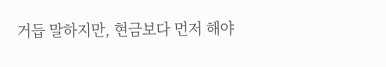거듭 말하지만, 현금보다 먼저 해야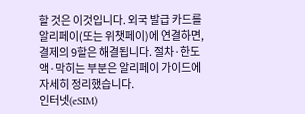할 것은 이것입니다. 외국 발급 카드를 알리페이(또는 위챗페이)에 연결하면, 결제의 9할은 해결됩니다. 절차·한도액·막히는 부분은 알리페이 가이드에 자세히 정리했습니다.
인터넷(eSIM)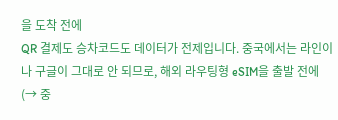을 도착 전에
QR 결제도 승차코드도 데이터가 전제입니다. 중국에서는 라인이나 구글이 그대로 안 되므로, 해외 라우팅형 eSIM을 출발 전에(→ 중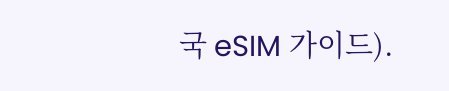국 eSIM 가이드).